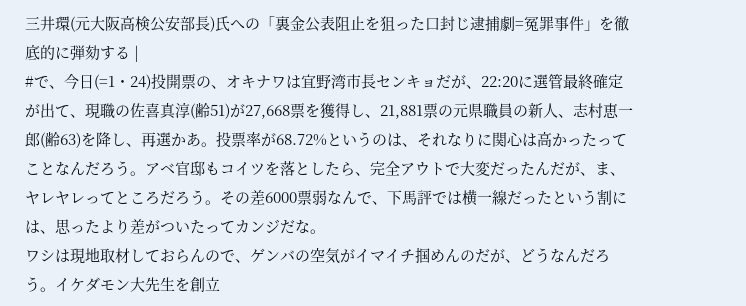三井環(元大阪高検公安部長)氏への「裏金公表阻止を狙った口封じ逮捕劇=冤罪事件」を徹底的に弾劾する |
#で、今日(=1・24)投開票の、オキナワは宜野湾市長センキョだが、22:20に選管最終確定が出て、現職の佐喜真淳(齢51)が27,668票を獲得し、21,881票の元県職員の新人、志村恵一郎(齢63)を降し、再選かあ。投票率が68.72%というのは、それなりに関心は高かったってことなんだろう。アベ官邸もコイツを落としたら、完全アウトで大変だったんだが、ま、ヤレヤレってところだろう。その差6000票弱なんで、下馬評では横一線だったという割には、思ったより差がついたってカンジだな。
ワシは現地取材しておらんので、ゲンバの空気がイマイチ掴めんのだが、どうなんだろう。イケダモン大先生を創立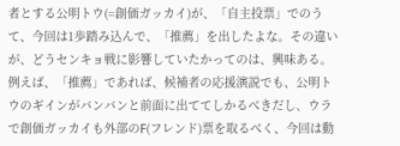者とする公明トウ(=創価ガッカイ)が、「自主投票」でのうて、今回は1歩踏み込んで、「推薦」を出したよな。その違いが、どうセンキョ戦に影響していたかってのは、興味ある。例えば、「推薦」であれば、候補者の応援演説でも、公明トウのギインがバンバンと前面に出ててしかるべきだし、ウラで創価ガッカイも外部のF(フレンド)票を取るべく、今回は動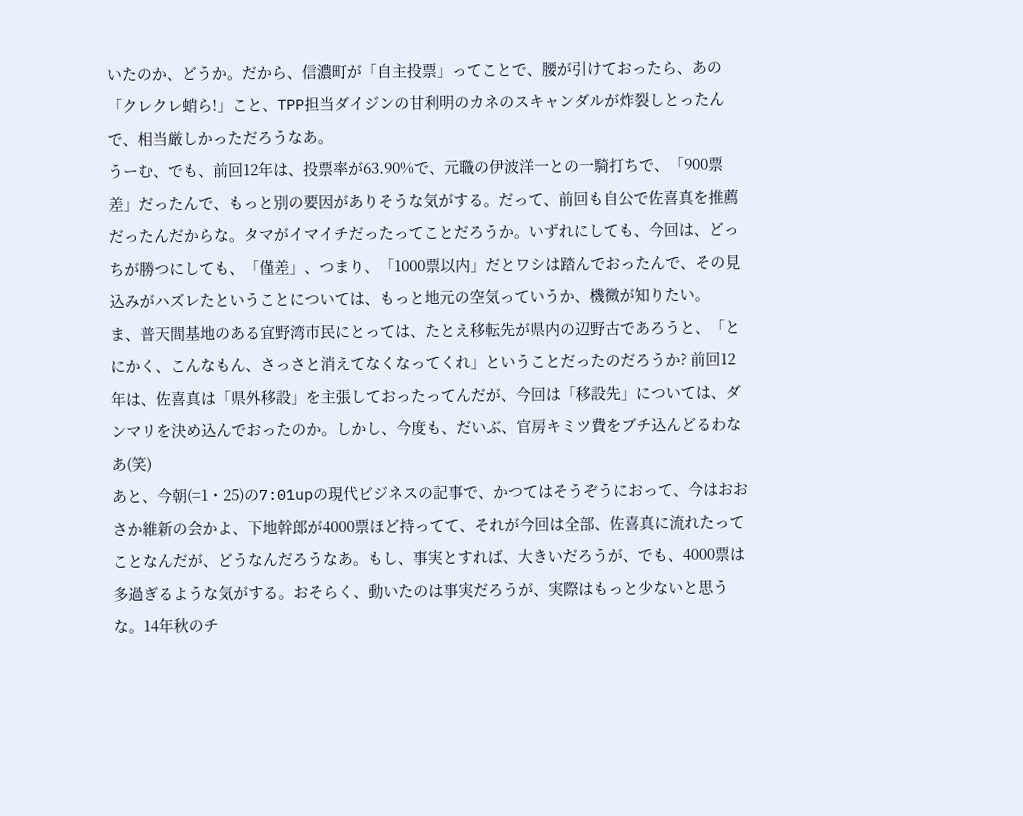いたのか、どうか。だから、信濃町が「自主投票」ってことで、腰が引けておったら、あの「クレクレ蛸ら!」こと、TPP担当ダイジンの甘利明のカネのスキャンダルが炸裂しとったんで、相当厳しかっただろうなあ。
うーむ、でも、前回12年は、投票率が63.90%で、元職の伊波洋一との一騎打ちで、「900票差」だったんで、もっと別の要因がありそうな気がする。だって、前回も自公で佐喜真を推薦だったんだからな。タマがイマイチだったってことだろうか。いずれにしても、今回は、どっちが勝つにしても、「僅差」、つまり、「1000票以内」だとワシは踏んでおったんで、その見込みがハズレたということについては、もっと地元の空気っていうか、機微が知りたい。
ま、普天間基地のある宜野湾市民にとっては、たとえ移転先が県内の辺野古であろうと、「とにかく、こんなもん、さっさと消えてなくなってくれ」ということだったのだろうか? 前回12年は、佐喜真は「県外移設」を主張しておったってんだが、今回は「移設先」については、ダンマリを決め込んでおったのか。しかし、今度も、だいぶ、官房キミツ費をブチ込んどるわなあ(笑)
あと、今朝(=1・25)の7:01upの現代ビジネスの記事で、かつてはそうぞうにおって、今はおおさか維新の会かよ、下地幹郎が4000票ほど持ってて、それが今回は全部、佐喜真に流れたってことなんだが、どうなんだろうなあ。もし、事実とすれば、大きいだろうが、でも、4000票は多過ぎるような気がする。おそらく、動いたのは事実だろうが、実際はもっと少ないと思うな。14年秋のチ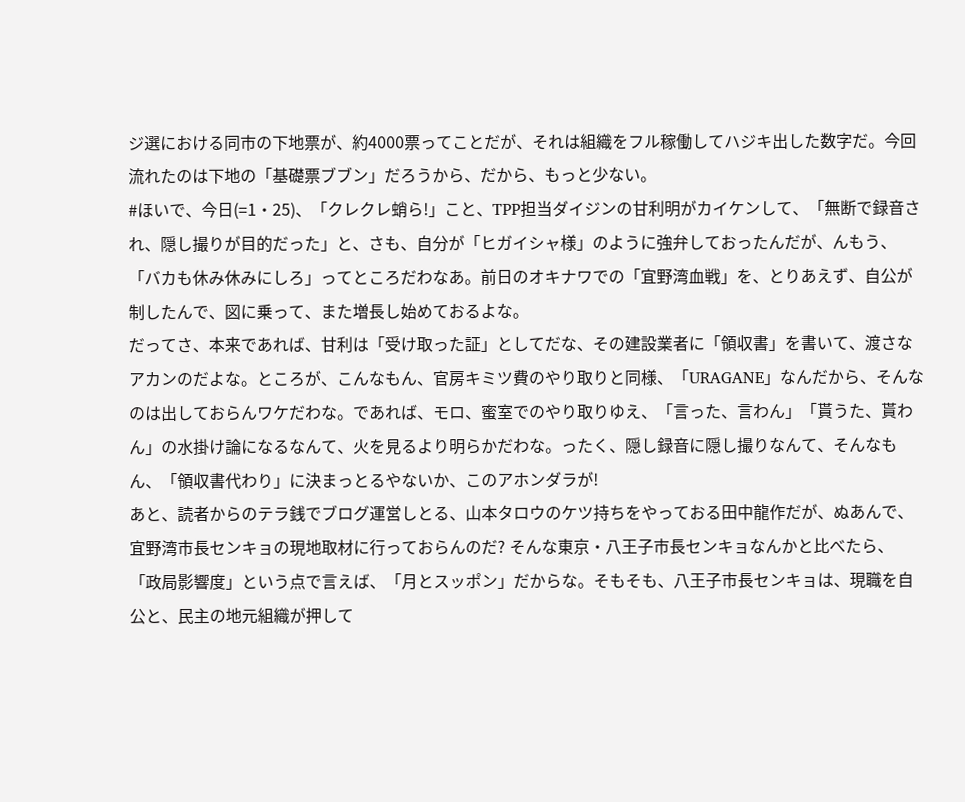ジ選における同市の下地票が、約4000票ってことだが、それは組織をフル稼働してハジキ出した数字だ。今回流れたのは下地の「基礎票ブブン」だろうから、だから、もっと少ない。
#ほいで、今日(=1・25)、「クレクレ蛸ら!」こと、TPP担当ダイジンの甘利明がカイケンして、「無断で録音され、隠し撮りが目的だった」と、さも、自分が「ヒガイシャ様」のように強弁しておったんだが、んもう、「バカも休み休みにしろ」ってところだわなあ。前日のオキナワでの「宜野湾血戦」を、とりあえず、自公が制したんで、図に乗って、また増長し始めておるよな。
だってさ、本来であれば、甘利は「受け取った証」としてだな、その建設業者に「領収書」を書いて、渡さなアカンのだよな。ところが、こんなもん、官房キミツ費のやり取りと同様、「URAGANE」なんだから、そんなのは出しておらんワケだわな。であれば、モロ、蜜室でのやり取りゆえ、「言った、言わん」「貰うた、貰わん」の水掛け論になるなんて、火を見るより明らかだわな。ったく、隠し録音に隠し撮りなんて、そんなもん、「領収書代わり」に決まっとるやないか、このアホンダラが!
あと、読者からのテラ銭でブログ運営しとる、山本タロウのケツ持ちをやっておる田中龍作だが、ぬあんで、宜野湾市長センキョの現地取材に行っておらんのだ? そんな東京・八王子市長センキョなんかと比べたら、「政局影響度」という点で言えば、「月とスッポン」だからな。そもそも、八王子市長センキョは、現職を自公と、民主の地元組織が押して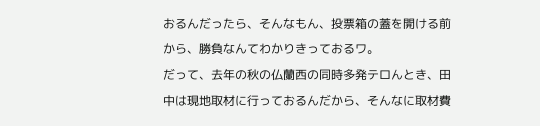おるんだったら、そんなもん、投票箱の蓋を開ける前から、勝負なんてわかりきっておるワ。
だって、去年の秋の仏蘭西の同時多発テロんとき、田中は現地取材に行っておるんだから、そんなに取材費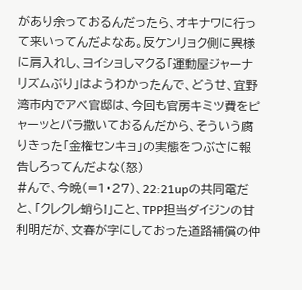があり余っておるんだったら、オキナワに行って来いってんだよなあ。反ケンリョク側に異様に肩入れし、ヨイショしマクる「運動屋ジャーナリズムぶり」はようわかったんで、どうせ、宜野湾市内でアベ官邸は、今回も官房キミツ費をピャーッとバラ撒いておるんだから、そういう腐りきった「金権センキョ」の実態をつぶさに報告しろってんだよな(怒)
#んで、今晩(=1・27)、22:21upの共同電だと、「クレクレ蛸ら!」こと、TPP担当ダイジンの甘利明だが、文春が字にしておった道路補償の仲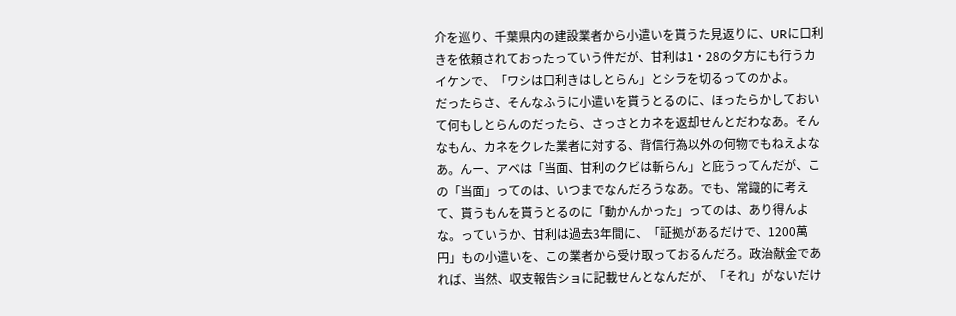介を巡り、千葉県内の建設業者から小遣いを貰うた見返りに、URに口利きを依頼されておったっていう件だが、甘利は1・28の夕方にも行うカイケンで、「ワシは口利きはしとらん」とシラを切るってのかよ。
だったらさ、そんなふうに小遣いを貰うとるのに、ほったらかしておいて何もしとらんのだったら、さっさとカネを返却せんとだわなあ。そんなもん、カネをクレた業者に対する、背信行為以外の何物でもねえよなあ。んー、アベは「当面、甘利のクビは斬らん」と庇うってんだが、この「当面」ってのは、いつまでなんだろうなあ。でも、常識的に考えて、貰うもんを貰うとるのに「動かんかった」ってのは、あり得んよな。っていうか、甘利は過去3年間に、「証拠があるだけで、1200萬円」もの小遣いを、この業者から受け取っておるんだろ。政治献金であれば、当然、収支報告ショに記載せんとなんだが、「それ」がないだけ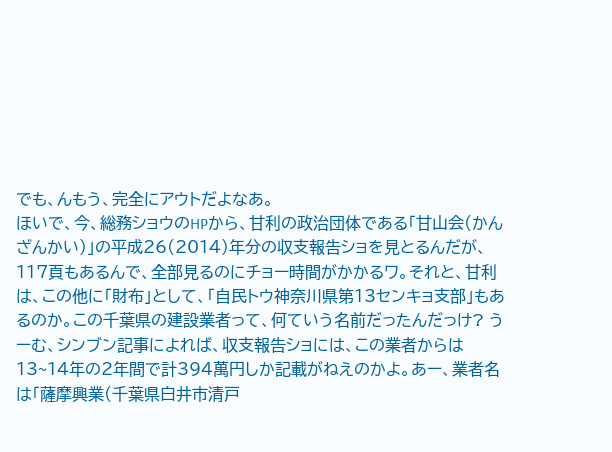でも、んもう、完全にアウトだよなあ。
ほいで、今、総務ショウのHPから、甘利の政治団体である「甘山会(かんざんかい)」の平成26(2014)年分の収支報告ショを見とるんだが、117頁もあるんで、全部見るのにチョー時間がかかるワ。それと、甘利は、この他に「財布」として、「自民トウ神奈川県第13センキョ支部」もあるのか。この千葉県の建設業者って、何ていう名前だったんだっけ? うーむ、シンブン記事によれば、収支報告ショには、この業者からは13~14年の2年間で計394萬円しか記載がねえのかよ。あー、業者名は「薩摩興業(千葉県白井市清戸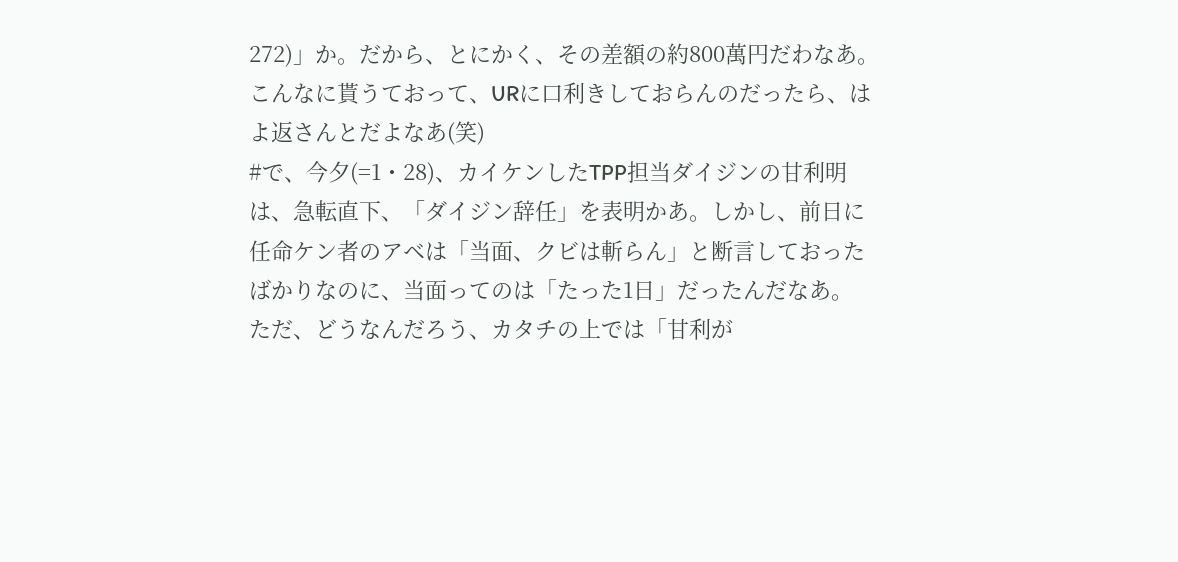272)」か。だから、とにかく、その差額の約800萬円だわなあ。こんなに貰うておって、URに口利きしておらんのだったら、はよ返さんとだよなあ(笑)
#で、今夕(=1・28)、カイケンしたTPP担当ダイジンの甘利明は、急転直下、「ダイジン辞任」を表明かあ。しかし、前日に任命ケン者のアベは「当面、クビは斬らん」と断言しておったばかりなのに、当面ってのは「たった1日」だったんだなあ。
ただ、どうなんだろう、カタチの上では「甘利が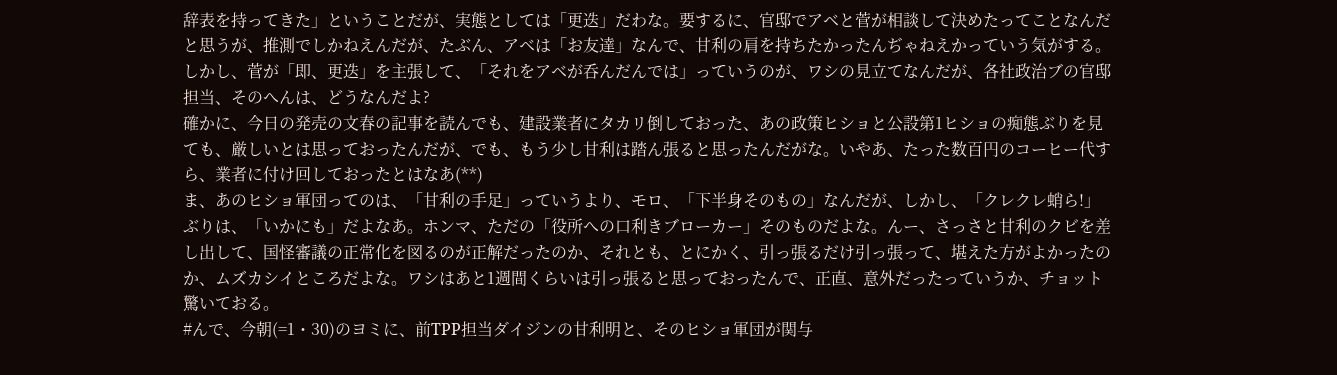辞表を持ってきた」ということだが、実態としては「更迭」だわな。要するに、官邸でアベと菅が相談して決めたってことなんだと思うが、推測でしかねえんだが、たぶん、アベは「お友達」なんで、甘利の肩を持ちたかったんぢゃねえかっていう気がする。しかし、菅が「即、更迭」を主張して、「それをアベが呑んだんでは」っていうのが、ワシの見立てなんだが、各社政治ブの官邸担当、そのへんは、どうなんだよ?
確かに、今日の発売の文春の記事を読んでも、建設業者にタカリ倒しておった、あの政策ヒショと公設第1ヒショの痴態ぶりを見ても、厳しいとは思っておったんだが、でも、もう少し甘利は踏ん張ると思ったんだがな。いやあ、たった数百円のコーヒー代すら、業者に付け回しておったとはなあ(**)
ま、あのヒショ軍団ってのは、「甘利の手足」っていうより、モロ、「下半身そのもの」なんだが、しかし、「クレクレ蛸ら!」ぶりは、「いかにも」だよなあ。ホンマ、ただの「役所への口利きブローカー」そのものだよな。んー、さっさと甘利のクビを差し出して、国怪審議の正常化を図るのが正解だったのか、それとも、とにかく、引っ張るだけ引っ張って、堪えた方がよかったのか、ムズカシイところだよな。ワシはあと1週間くらいは引っ張ると思っておったんで、正直、意外だったっていうか、チョット驚いておる。
#んで、今朝(=1・30)のヨミに、前TPP担当ダイジンの甘利明と、そのヒショ軍団が関与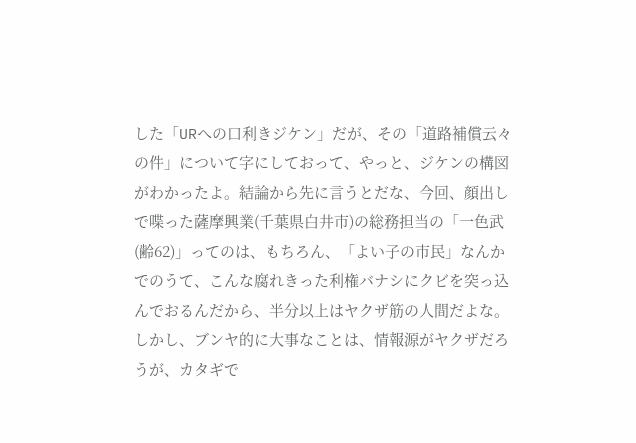した「URへの口利きジケン」だが、その「道路補償云々の件」について字にしておって、やっと、ジケンの構図がわかったよ。結論から先に言うとだな、今回、顔出しで喋った薩摩興業(千葉県白井市)の総務担当の「一色武(齢62)」ってのは、もちろん、「よい子の市民」なんかでのうて、こんな腐れきった利権バナシにクビを突っ込んでおるんだから、半分以上はヤクザ筋の人間だよな。しかし、ブンヤ的に大事なことは、情報源がヤクザだろうが、カタギで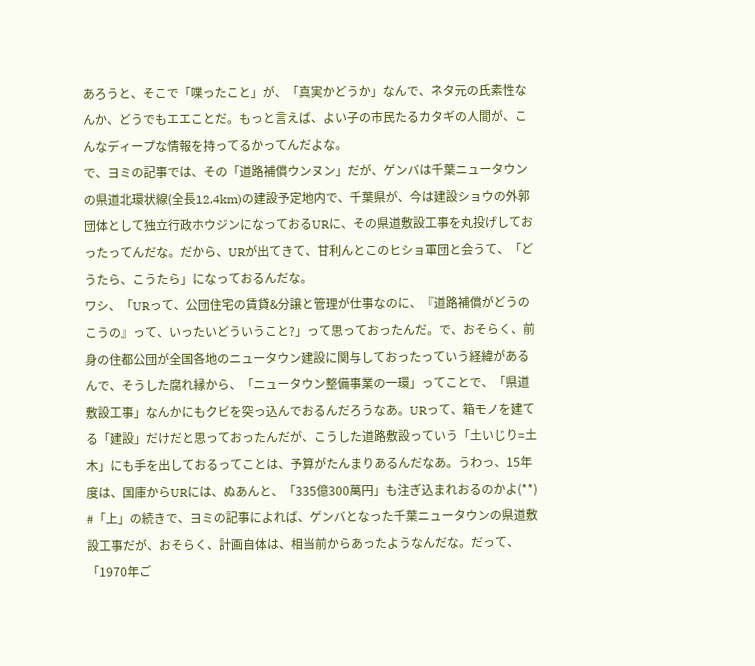あろうと、そこで「喋ったこと」が、「真実かどうか」なんで、ネタ元の氏素性なんか、どうでもエエことだ。もっと言えば、よい子の市民たるカタギの人間が、こんなディープな情報を持ってるかってんだよな。
で、ヨミの記事では、その「道路補償ウンヌン」だが、ゲンバは千葉ニュータウンの県道北環状線(全長12.4km)の建設予定地内で、千葉県が、今は建設ショウの外郭団体として独立行政ホウジンになっておるURに、その県道敷設工事を丸投げしておったってんだな。だから、URが出てきて、甘利んとこのヒショ軍団と会うて、「どうたら、こうたら」になっておるんだな。
ワシ、「URって、公団住宅の賃貸&分譲と管理が仕事なのに、『道路補償がどうのこうの』って、いったいどういうこと?」って思っておったんだ。で、おそらく、前身の住都公団が全国各地のニュータウン建設に関与しておったっていう経緯があるんで、そうした腐れ縁から、「ニュータウン整備事業の一環」ってことで、「県道敷設工事」なんかにもクビを突っ込んでおるんだろうなあ。URって、箱モノを建てる「建設」だけだと思っておったんだが、こうした道路敷設っていう「土いじり=土木」にも手を出しておるってことは、予算がたんまりあるんだなあ。うわっ、15年度は、国庫からURには、ぬあんと、「335億300萬円」も注ぎ込まれおるのかよ(**)
#「上」の続きで、ヨミの記事によれば、ゲンバとなった千葉ニュータウンの県道敷設工事だが、おそらく、計画自体は、相当前からあったようなんだな。だって、「1970年ご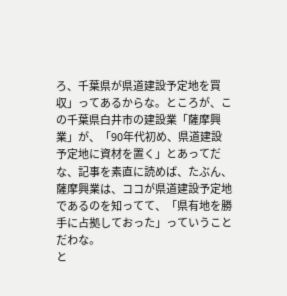ろ、千葉県が県道建設予定地を買収」ってあるからな。ところが、この千葉県白井市の建設業「薩摩興業」が、「90年代初め、県道建設予定地に資材を置く」とあってだな、記事を素直に読めば、たぶん、薩摩興業は、ココが県道建設予定地であるのを知ってて、「県有地を勝手に占拠しておった」っていうことだわな。
と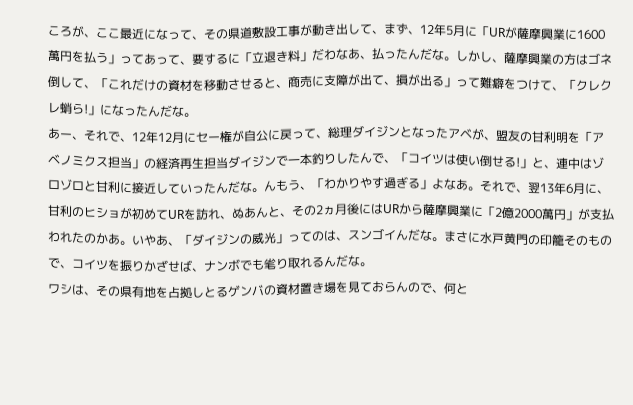ころが、ここ最近になって、その県道敷設工事が動き出して、まず、12年5月に「URが薩摩興業に1600萬円を払う」ってあって、要するに「立退き料」だわなあ、払ったんだな。しかし、薩摩興業の方はゴネ倒して、「これだけの資材を移動させると、商売に支障が出て、損が出る」って難癖をつけて、「クレクレ蛸ら!」になったんだな。
あー、それで、12年12月にセー権が自公に戻って、総理ダイジンとなったアベが、盟友の甘利明を「アベノミクス担当」の経済再生担当ダイジンで一本釣りしたんで、「コイツは使い倒せる!」と、連中はゾロゾロと甘利に接近していったんだな。んもう、「わかりやす過ぎる」よなあ。それで、翌13年6月に、甘利のヒショが初めてURを訪れ、ぬあんと、その2ヵ月後にはURから薩摩興業に「2億2000萬円」が支払われたのかあ。いやあ、「ダイジンの威光」ってのは、スンゴイんだな。まさに水戸黄門の印籠そのもので、コイツを振りかざせば、ナンボでも毟り取れるんだな。
ワシは、その県有地を占拠しとるゲンバの資材置き場を見ておらんので、何と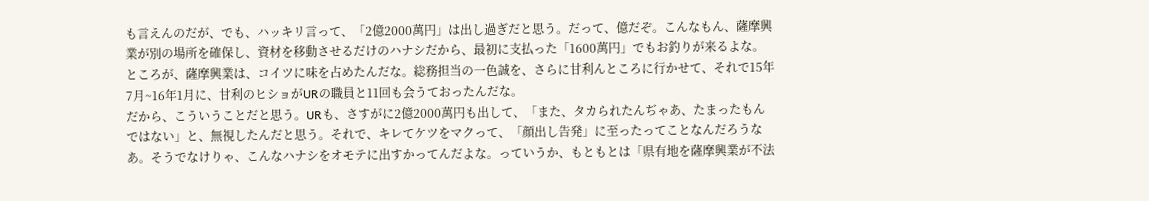も言えんのだが、でも、ハッキリ言って、「2億2000萬円」は出し過ぎだと思う。だって、億だぞ。こんなもん、薩摩興業が別の場所を確保し、資材を移動させるだけのハナシだから、最初に支払った「1600萬円」でもお釣りが来るよな。ところが、薩摩興業は、コイツに味を占めたんだな。総務担当の一色誠を、さらに甘利んところに行かせて、それで15年7月~16年1月に、甘利のヒショがURの職員と11回も会うておったんだな。
だから、こういうことだと思う。URも、さすがに2億2000萬円も出して、「また、タカられたんぢゃあ、たまったもんではない」と、無視したんだと思う。それで、キレてケツをマクって、「顔出し告発」に至ったってことなんだろうなあ。そうでなけりゃ、こんなハナシをオモテに出すかってんだよな。っていうか、もともとは「県有地を薩摩興業が不法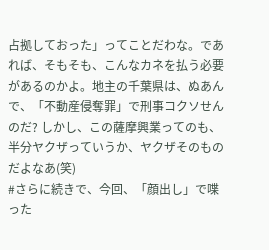占拠しておった」ってことだわな。であれば、そもそも、こんなカネを払う必要があるのかよ。地主の千葉県は、ぬあんで、「不動産侵奪罪」で刑事コクソせんのだ? しかし、この薩摩興業ってのも、半分ヤクザっていうか、ヤクザそのものだよなあ(笑)
#さらに続きで、今回、「顔出し」で喋った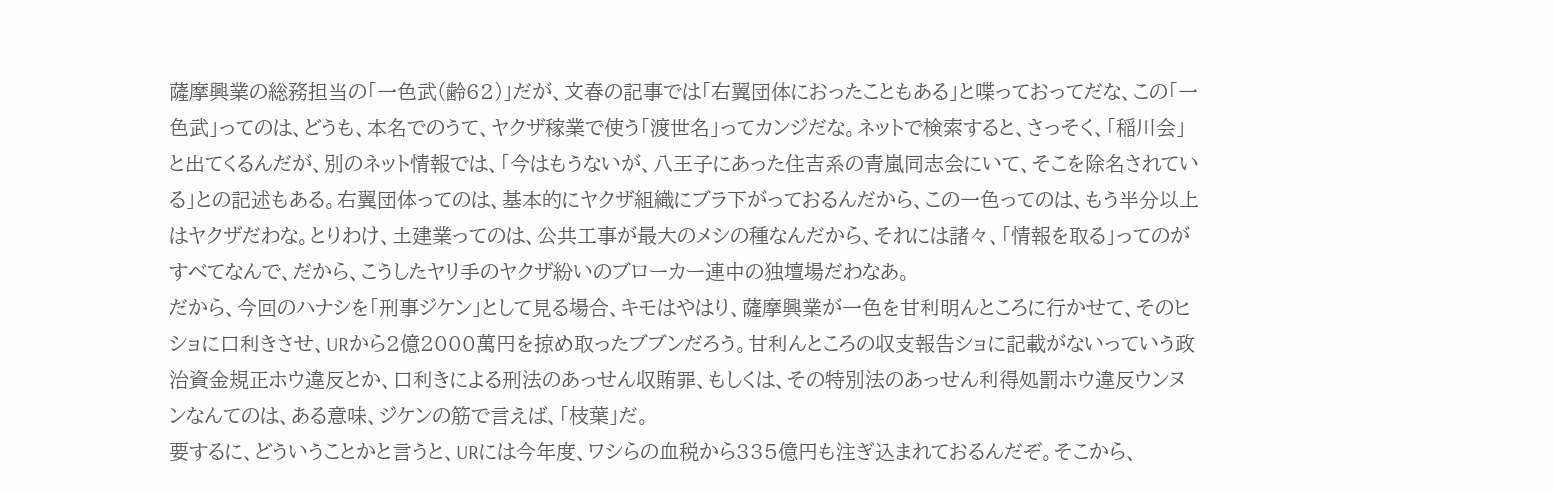薩摩興業の総務担当の「一色武(齢62)」だが、文春の記事では「右翼団体におったこともある」と喋っておってだな、この「一色武」ってのは、どうも、本名でのうて、ヤクザ稼業で使う「渡世名」ってカンジだな。ネットで検索すると、さっそく、「稲川会」と出てくるんだが、別のネット情報では、「今はもうないが、八王子にあった住吉系の青嵐同志会にいて、そこを除名されている」との記述もある。右翼団体ってのは、基本的にヤクザ組織にブラ下がっておるんだから、この一色ってのは、もう半分以上はヤクザだわな。とりわけ、土建業ってのは、公共工事が最大のメシの種なんだから、それには諸々、「情報を取る」ってのがすべてなんで、だから、こうしたヤリ手のヤクザ紛いのブローカー連中の独壇場だわなあ。
だから、今回のハナシを「刑事ジケン」として見る場合、キモはやはり、薩摩興業が一色を甘利明んところに行かせて、そのヒショに口利きさせ、URから2億2000萬円を掠め取ったブブンだろう。甘利んところの収支報告ショに記載がないっていう政治資金規正ホウ違反とか、口利きによる刑法のあっせん収賄罪、もしくは、その特別法のあっせん利得処罰ホウ違反ウンヌンなんてのは、ある意味、ジケンの筋で言えば、「枝葉」だ。
要するに、どういうことかと言うと、URには今年度、ワシらの血税から335億円も注ぎ込まれておるんだぞ。そこから、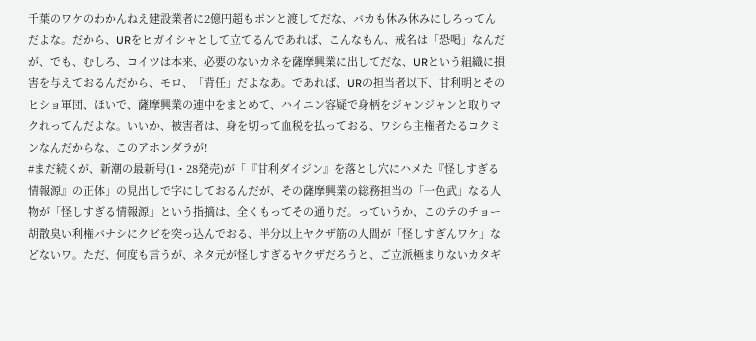千葉のワケのわかんねえ建設業者に2億円超もポンと渡してだな、バカも休み休みにしろってんだよな。だから、URをヒガイシャとして立てるんであれば、こんなもん、戒名は「恐喝」なんだが、でも、むしろ、コイツは本来、必要のないカネを薩摩興業に出してだな、URという組織に損害を与えておるんだから、モロ、「背任」だよなあ。であれば、URの担当者以下、甘利明とそのヒショ軍団、ほいで、薩摩興業の連中をまとめて、ハイニン容疑で身柄をジャンジャンと取りマクれってんだよな。いいか、被害者は、身を切って血税を払っておる、ワシら主権者たるコクミンなんだからな、このアホンダラが!
#まだ続くが、新潮の最新号(1・28発売)が「『甘利ダイジン』を落とし穴にハメた『怪しすぎる情報源』の正体」の見出しで字にしておるんだが、その薩摩興業の総務担当の「一色武」なる人物が「怪しすぎる情報源」という指摘は、全くもってその通りだ。っていうか、このテのチョー胡散臭い利権バナシにクビを突っ込んでおる、半分以上ヤクザ筋の人間が「怪しすぎんワケ」などないワ。ただ、何度も言うが、ネタ元が怪しすぎるヤクザだろうと、ご立派極まりないカタギ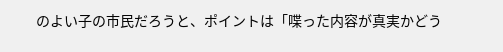のよい子の市民だろうと、ポイントは「喋った内容が真実かどう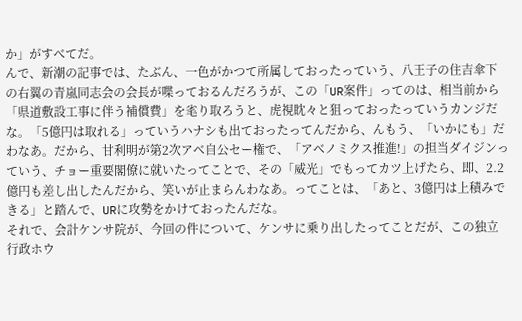か」がすべてだ。
んで、新潮の記事では、たぶん、一色がかつて所属しておったっていう、八王子の住吉傘下の右翼の青嵐同志会の会長が喋っておるんだろうが、この「UR案件」ってのは、相当前から「県道敷設工事に伴う補償費」を毟り取ろうと、虎視眈々と狙っておったっていうカンジだな。「5億円は取れる」っていうハナシも出ておったってんだから、んもう、「いかにも」だわなあ。だから、甘利明が第2次アベ自公セー権で、「アベノミクス推進!」の担当ダイジンっていう、チョー重要閣僚に就いたってことで、その「威光」でもってカツ上げたら、即、2.2億円も差し出したんだから、笑いが止まらんわなあ。ってことは、「あと、3億円は上積みできる」と踏んで、URに攻勢をかけておったんだな。
それで、会計ケンサ院が、今回の件について、ケンサに乗り出したってことだが、この独立行政ホウ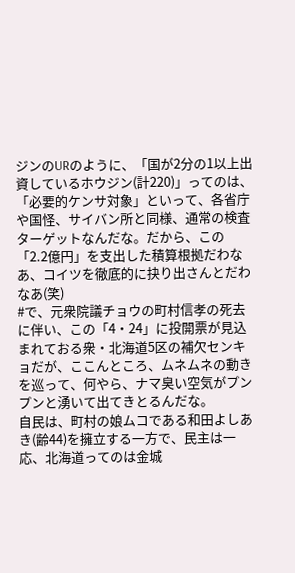ジンのURのように、「国が2分の1以上出資しているホウジン(計220)」ってのは、「必要的ケンサ対象」といって、各省庁や国怪、サイバン所と同様、通常の検査ターゲットなんだな。だから、この「2.2億円」を支出した積算根拠だわなあ、コイツを徹底的に抉り出さんとだわなあ(笑)
#で、元衆院議チョウの町村信孝の死去に伴い、この「4・24」に投開票が見込まれておる衆・北海道5区の補欠センキョだが、ここんところ、ムネムネの動きを巡って、何やら、ナマ臭い空気がプンプンと湧いて出てきとるんだな。
自民は、町村の娘ムコである和田よしあき(齢44)を擁立する一方で、民主は一応、北海道ってのは金城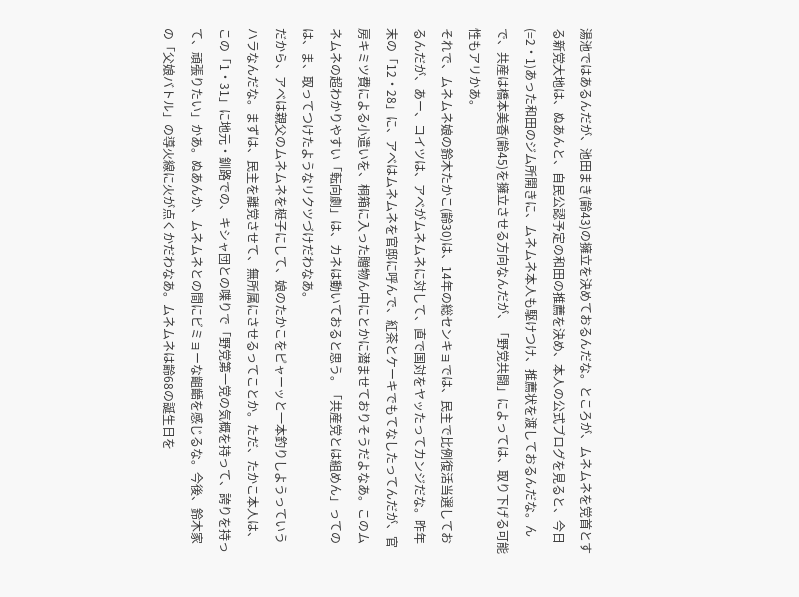湯池ではあるんだが、池田まき(齢43)の擁立を決めておるんだな。ところが、ムネムネを党首とする新党大地は、ぬあんと、自民公認予定の和田の推薦を決め、本人の公式ブログを見ると、今日(=2・1)あった和田のジム所開きに、ムネムネ本人も駆けつけ、推薦状を渡しておるんだな。んで、共産は橋本美香(齢45)を擁立させる方向なんだが、「野党共闘」によっては、取り下げる可能性もアリかあ。
それで、ムネムネ娘の鈴木たかこ(齢30)は、14年の総センキョでは、民主で比例復活当選しておるんだが、あー、コイツは、アベがムネムネに対して、直で国対をヤッたってカンジだな。昨年末の「12・28」に、アベはムネムネを官邸に呼んで、紅茶とケーキでもてなしたってんだが、官房キミツ費による小遣いを、桐箱に入った贈物ん中にとかに潜ませておりそうだよなあ。このムネムネの超わかりやすい「転向劇」は、カネは動いておると思う。「共産党とは組めん」ってのは、ま、取ってつけたようなリクツづけだわなあ。
だから、アベは親父のムネムネを梃子にして、娘のたかこをピャーッと一本釣りしようっていうハラなんだな。まずは、民主を離党させて、無所属にさせるってことか。ただ、たかこ本人は、この「1・31」に地元・釧路での、キシャ団との喋りで「野党第一党の気概を持って、誇りを持って、頑張りたい」かあ。ぬあんか、ムネムネとの間にビミョーな齟齬を感じるな。今後、鈴木家の「父娘バトル」の導火線に火が点くかだわなあ。ムネムネは齢68の誕生日を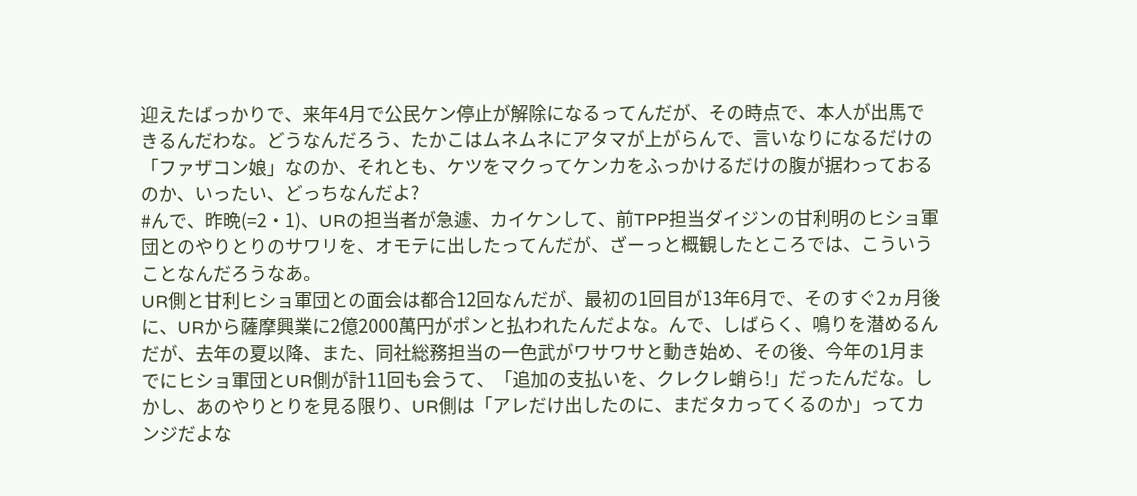迎えたばっかりで、来年4月で公民ケン停止が解除になるってんだが、その時点で、本人が出馬できるんだわな。どうなんだろう、たかこはムネムネにアタマが上がらんで、言いなりになるだけの「ファザコン娘」なのか、それとも、ケツをマクってケンカをふっかけるだけの腹が据わっておるのか、いったい、どっちなんだよ?
#んで、昨晩(=2・1)、URの担当者が急遽、カイケンして、前TPP担当ダイジンの甘利明のヒショ軍団とのやりとりのサワリを、オモテに出したってんだが、ざーっと概観したところでは、こういうことなんだろうなあ。
UR側と甘利ヒショ軍団との面会は都合12回なんだが、最初の1回目が13年6月で、そのすぐ2ヵ月後に、URから薩摩興業に2億2000萬円がポンと払われたんだよな。んで、しばらく、鳴りを潜めるんだが、去年の夏以降、また、同社総務担当の一色武がワサワサと動き始め、その後、今年の1月までにヒショ軍団とUR側が計11回も会うて、「追加の支払いを、クレクレ蛸ら!」だったんだな。しかし、あのやりとりを見る限り、UR側は「アレだけ出したのに、まだタカってくるのか」ってカンジだよな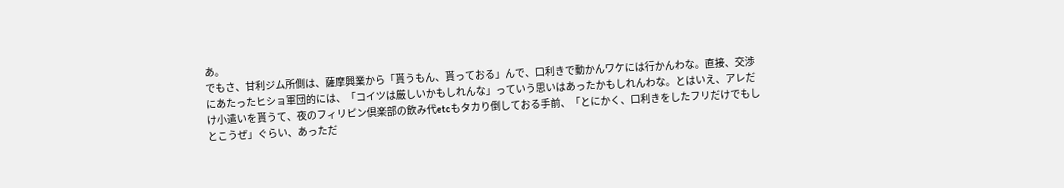あ。
でもさ、甘利ジム所側は、薩摩興業から「貰うもん、貰っておる」んで、口利きで動かんワケには行かんわな。直接、交渉にあたったヒショ軍団的には、「コイツは厳しいかもしれんな」っていう思いはあったかもしれんわな。とはいえ、アレだけ小遣いを貰うて、夜のフィリピン倶楽部の飲み代etcもタカり倒しておる手前、「とにかく、口利きをしたフリだけでもしとこうぜ」ぐらい、あっただ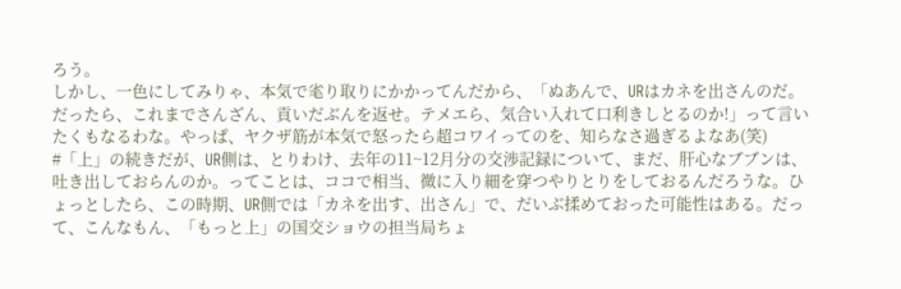ろう。
しかし、一色にしてみりゃ、本気で毟り取りにかかってんだから、「ぬあんで、URはカネを出さんのだ。だったら、これまでさんざん、貢いだぶんを返せ。テメエら、気合い入れて口利きしとるのか!」って言いたくもなるわな。やっぱ、ヤクザ筋が本気で怒ったら超コワイってのを、知らなさ過ぎるよなあ(笑)
#「上」の続きだが、UR側は、とりわけ、去年の11~12月分の交渉記録について、まだ、肝心なブブンは、吐き出しておらんのか。ってことは、ココで相当、微に入り細を穿つやりとりをしておるんだろうな。ひょっとしたら、この時期、UR側では「カネを出す、出さん」で、だいぶ揉めておった可能性はある。だって、こんなもん、「もっと上」の国交ショウの担当局ちょ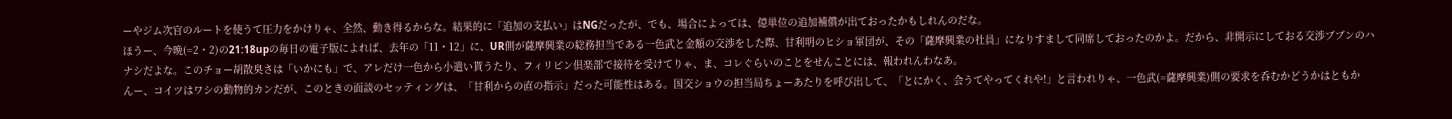ーやジム次官のルートを使うて圧力をかけりゃ、全然、動き得るからな。結果的に「追加の支払い」はNGだったが、でも、場合によっては、億単位の追加補償が出ておったかもしれんのだな。
ほうー、今晩(=2・2)の21:18upの毎日の電子版によれば、去年の「11・12」に、UR側が薩摩興業の総務担当である一色武と金額の交渉をした際、甘利明のヒショ軍団が、その「薩摩興業の社員」になりすまして同席しておったのかよ。だから、非開示にしておる交渉ブブンのハナシだよな。このチョー胡散臭さは「いかにも」で、アレだけ一色から小遣い貰うたり、フィリピン倶楽部で接待を受けてりゃ、ま、コレぐらいのことをせんことには、報われんわなあ。
んー、コイツはワシの動物的カンだが、このときの面談のセッティングは、「甘利からの直の指示」だった可能性はある。国交ショウの担当局ちょーあたりを呼び出して、「とにかく、会うてやってくれや!」と言われりゃ、一色武(=薩摩興業)側の要求を呑むかどうかはともか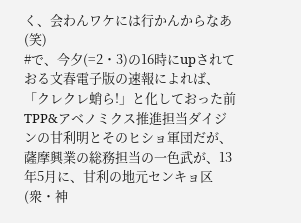く、会わんワケには行かんからなあ(笑)
#で、今夕(=2・3)の16時にupされておる文春電子版の速報によれば、「クレクレ蛸ら!」と化しておった前TPP&アベノミクス推進担当ダイジンの甘利明とそのヒショ軍団だが、薩摩興業の総務担当の一色武が、13年5月に、甘利の地元センキョ区(衆・神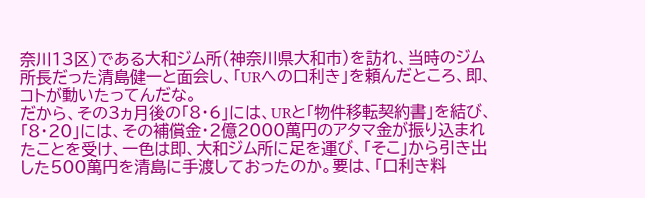奈川13区)である大和ジム所(神奈川県大和市)を訪れ、当時のジム所長だった清島健一と面会し、「URへの口利き」を頼んだところ、即、コトが動いたってんだな。
だから、その3ヵ月後の「8・6」には、URと「物件移転契約書」を結び、「8・20」には、その補償金・2億2000萬円のアタマ金が振り込まれたことを受け、一色は即、大和ジム所に足を運び、「そこ」から引き出した500萬円を清島に手渡しておったのか。要は、「口利き料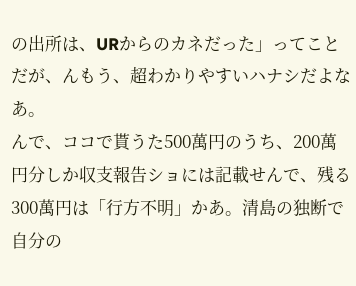の出所は、URからのカネだった」ってことだが、んもう、超わかりやすいハナシだよなあ。
んで、ココで貰うた500萬円のうち、200萬円分しか収支報告ショには記載せんで、残る300萬円は「行方不明」かあ。清島の独断で自分の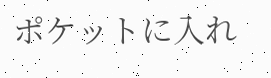ポケットに入れ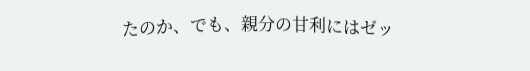たのか、でも、親分の甘利にはゼッ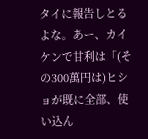タイに報告しとるよな。あー、カイケンで甘利は「(その300萬円は)ヒショが既に全部、使い込ん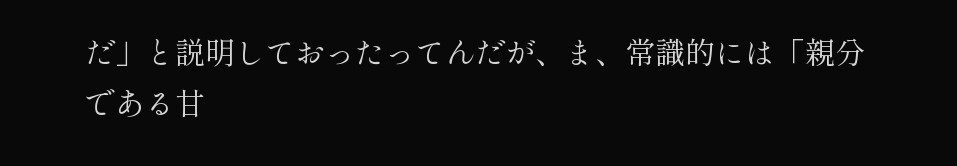だ」と説明しておったってんだが、ま、常識的には「親分である甘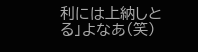利には上納しとる」よなあ(笑)